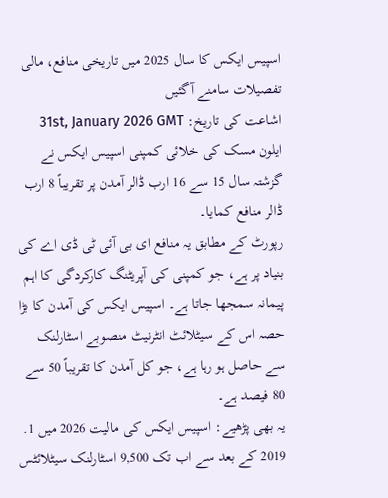اسپیس ایکس کا سال 2025 میں تاریخی منافع، مالی تفصیلات سامنے آگئیں
اشاعت کی تاریخ: 31st, January 2026 GMT
ایلون مسک کی خلائی کمپنی اسپیس ایکس نے گزشتہ سال 15 سے 16 ارب ڈالر آمدن پر تقریباً 8 ارب ڈالر منافع کمایا۔
رپورٹ کے مطابق یہ منافع ای بی آئی ٹی ڈی اے کی بنیاد پر ہے، جو کمپنی کی آپریٹنگ کارکردگی کا اہم پیمانہ سمجھا جاتا ہے۔ اسپیس ایکس کی آمدن کا بڑا حصہ اس کے سیٹلائٹ انٹرنیٹ منصوبے اسٹارلنک سے حاصل ہو رہا ہے، جو کل آمدن کا تقریباً 50 سے 80 فیصد ہے۔
یہ بھی پڑھیے: اسپیس ایکس کی مالیت 2026 میں 1.
2019 کے بعد سے اب تک 9,500 اسٹارلنک سیٹلائٹس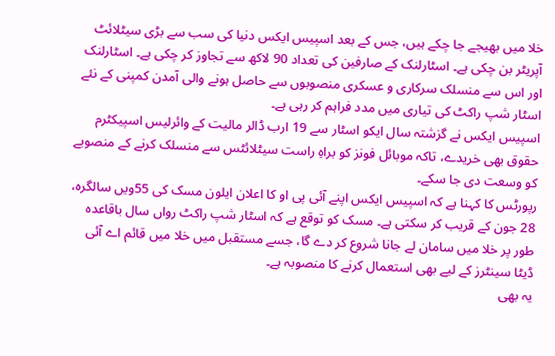خلا میں بھیجے جا چکے ہیں، جس کے بعد اسپیس ایکس دنیا کی سب سے بڑی سیٹلائٹ آپریٹر بن چکی ہے۔ اسٹارلنک کے صارفین کی تعداد 90 لاکھ سے تجاوز کر چکی ہے۔ اسٹارلنک اور اس سے منسلک سرکاری و عسکری منصوبوں سے حاصل ہونے والی آمدن کمپنی کے نئے اسٹار شپ راکٹ کی تیاری میں مدد فراہم کر رہی ہے۔
اسپیس ایکس نے گزشتہ سال ایکو اسٹار سے 19 ارب ڈالر مالیت کے وائرلیس اسپیکٹرم حقوق بھی خریدے، تاکہ موبائل فونز کو براہِ راست سیٹلائٹس سے منسلک کرنے کے منصوبے کو وسعت دی جا سکے۔
رپورٹس کا کہنا ہے کہ اسپیس ایکس اپنے آئی پی او کا اعلان ایلون مسک کی 55ویں سالگرہ، 28 جون کے قریب کر سکتی ہے۔ مسک کو توقع ہے کہ اسٹار شپ راکٹ رواں سال باقاعدہ طور پر خلا میں سامان لے جانا شروع کر دے گا، جسے مستقبل میں خلا میں قائم اے آئی ڈیٹا سینٹرز کے لیے بھی استعمال کرنے کا منصوبہ ہے۔
یہ بھی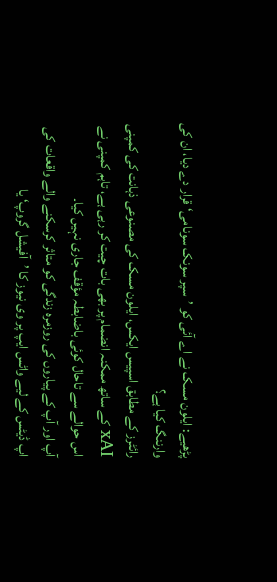پڑھیے: ایلون مسک نے اے آئی کو ’سپر سونک سونامی‘ قرار دے دیا، ان کی وارننگ کیا ہے؟
رائٹرز کے مطابق اسپیس ایکس، ایلون مسک کی مصنوعی ذہانت کی کمپنی xAI کے ساتھ ممکنہ انضمام پر بھی بات چیت کر رہی ہے، تاہم کمپنی نے اس حوالے سے تاحال کوئی باضابطہ مؤقف جاری نہیں کیا۔
آپ اور آپ کے پیاروں کی روزمرہ زندگی کو متاثر کرسکنے والے واقعات کی اپ ڈیٹس کے لیے واٹس ایپ پر وی نیوز کا ’آفیشل گروپ‘ یا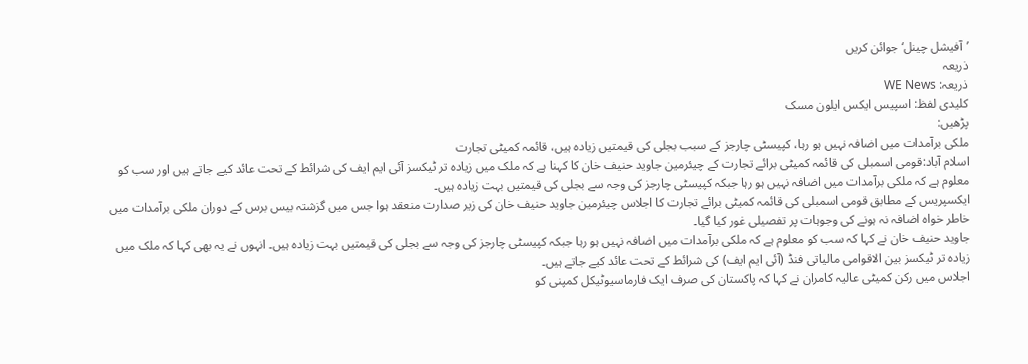’آفیشل چینل‘ جوائن کریں
ذریعہ
ذریعہ: WE News
کلیدی لفظ: اسپیس ایکس ایلون مسک
پڑھیں:
ملکی برآمدات میں اضافہ نہیں ہو رہا، کپیسٹی چارجز کے سبب بجلی کی قیمتیں زیادہ ہیں، قائمہ کمیٹی تجارت
اسلام آباد:قومی اسمبلی کی قائمہ کمیٹی برائے تجارت کے چیئرمین جاوید حنیف خان کا کہنا ہے کہ ملک میں زیادہ تر ٹیکسز آئی ایم ایف کی شرائط کے تحت عائد کیے جاتے ہیں اور سب کو معلوم ہے کہ ملکی برآمدات میں اضافہ نہیں ہو رہا جبکہ کپیسٹی چارجز کی وجہ سے بجلی کی قیمتیں بہت زیادہ ہیں۔
ایکسپریس کے مطابق قومی اسمبلی کی قائمہ کمیٹی برائے تجارت کا اجلاس چیئرمین جاوید حنیف خان کی زیر صدارت منعقد ہوا جس میں گزشتہ بیس برس کے دوران ملکی برآمدات میں خاطر خواہ اضافہ نہ ہونے کی وجوہات پر تفصیلی غور کیا گیا۔
جاوید حنیف خان نے کہا کہ سب کو معلوم ہے کہ ملکی برآمدات میں اضافہ نہیں ہو رہا جبکہ کپیسٹی چارجز کی وجہ سے بجلی کی قیمتیں بہت زیادہ ہیں۔ انہوں نے یہ بھی کہا کہ ملک میں زیادہ تر ٹیکسز بین الاقوامی مالیاتی فنڈ (آئی ایم ایف) کی شرائط کے تحت عائد کیے جاتے ہیں۔
اجلاس میں رکن کمیٹی عالیہ کامران نے کہا کہ پاکستان کی صرف ایک فارماسیوٹیکل کمپنی کو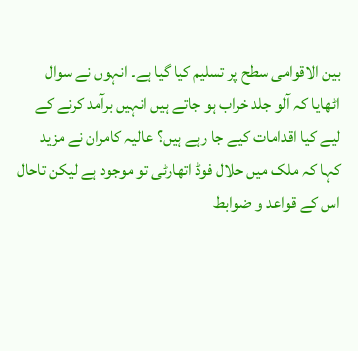بین الاقوامی سطح پر تسلیم کیا گیا ہے۔ انہوں نے سوال اٹھایا کہ آلو جلد خراب ہو جاتے ہیں انہیں برآمد کرنے کے لیے کیا اقدامات کیے جا رہے ہیں؟ عالیہ کامران نے مزید کہا کہ ملک میں حلال فوڈ اتھارٹی تو موجود ہے لیکن تاحال اس کے قواعد و ضوابط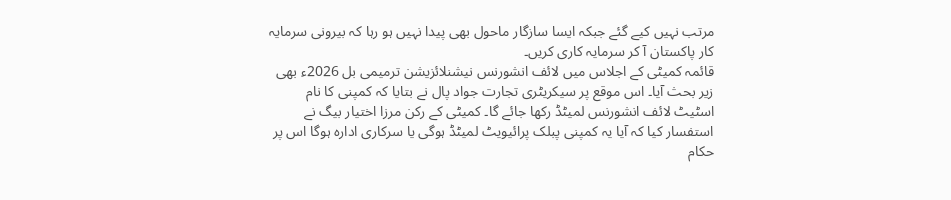مرتب نہیں کیے گئے جبکہ ایسا سازگار ماحول بھی پیدا نہیں ہو رہا کہ بیرونی سرمایہ کار پاکستان آ کر سرمایہ کاری کریں۔
قائمہ کمیٹی کے اجلاس میں لائف انشورنس نیشنلائزیشن ترمیمی بل 2026ء بھی زیر بحث آیا۔ اس موقع پر سیکریٹری تجارت جواد پال نے بتایا کہ کمپنی کا نام اسٹیٹ لائف انشورنس لمیٹڈ رکھا جائے گا۔ کمیٹی کے رکن مرزا اختیار بیگ نے استفسار کیا کہ آیا یہ کمپنی پبلک پرائیویٹ لمیٹڈ ہوگی یا سرکاری ادارہ ہوگا اس پر حکام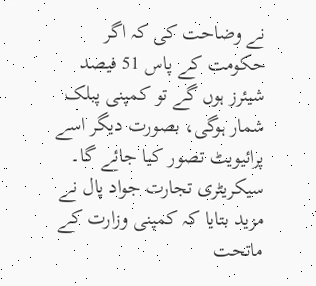نے وضاحت کی کہ اگر حکومت کے پاس 51 فیصد شیئرز ہوں گے تو کمپنی پبلک شمار ہوگی، بصورت دیگر اسے پرائیویٹ تصور کیا جائے گا۔
سیکریٹری تجارت جواد پال نے مزید بتایا کہ کمپنی وزارت کے ماتحت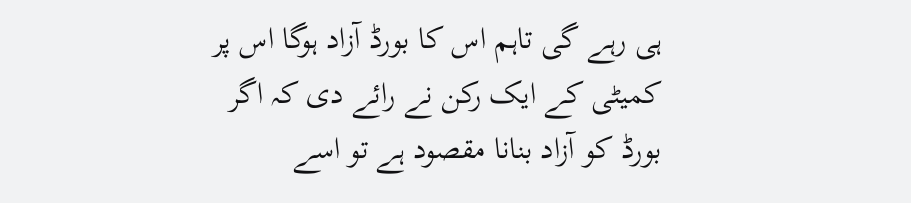ہی رہے گی تاہم اس کا بورڈ آزاد ہوگا اس پر کمیٹی کے ایک رکن نے رائے دی کہ اگر بورڈ کو آزاد بنانا مقصود ہے تو اسے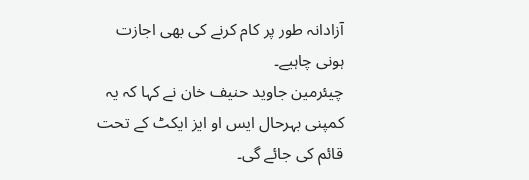آزادانہ طور پر کام کرنے کی بھی اجازت ہونی چاہیے۔
چیئرمین جاوید حنیف خان نے کہا کہ یہ کمپنی بہرحال ایس او ایز ایکٹ کے تحت قائم کی جائے گی۔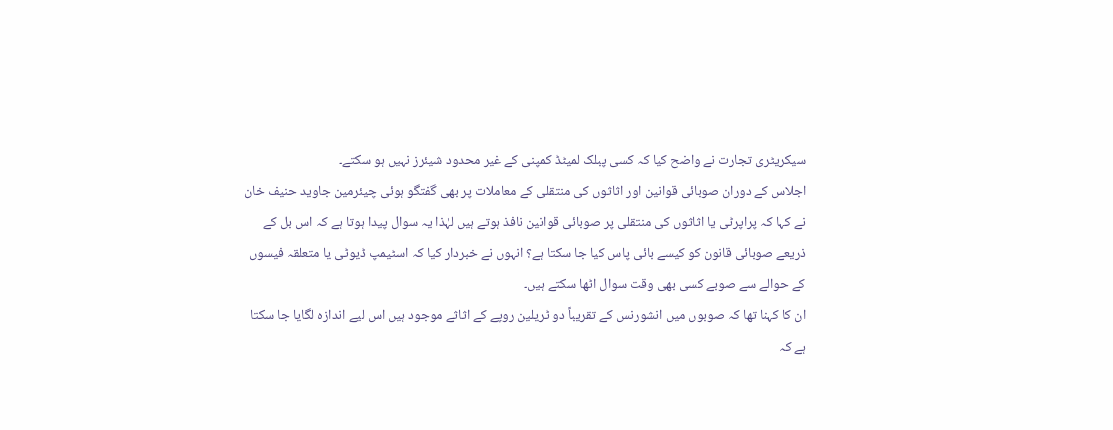سیکریٹری تجارت نے واضح کیا کہ کسی پبلک لمیٹڈ کمپنی کے غیر محدود شیئرز نہیں ہو سکتے۔
اجلاس کے دوران صوبائی قوانین اور اثاثوں کی منتقلی کے معاملات پر بھی گفتگو ہوئی چیئرمین جاوید حنیف خان نے کہا کہ پراپرٹی یا اثاثوں کی منتقلی پر صوبائی قوانین نافذ ہوتے ہیں لہٰذا یہ سوال پیدا ہوتا ہے کہ اس بل کے ذریعے صوبائی قانون کو کیسے بائی پاس کیا جا سکتا ہے؟ انہوں نے خبردار کیا کہ اسٹیمپ ڈیوٹی یا متعلقہ فیسوں کے حوالے سے صوبے کسی بھی وقت سوال اٹھا سکتے ہیں۔
ان کا کہنا تھا کہ صوبوں میں انشورنس کے تقریباً دو ٹریلین روپے کے اثاثے موجود ہیں اس لیے اندازہ لگایا جا سکتا ہے کہ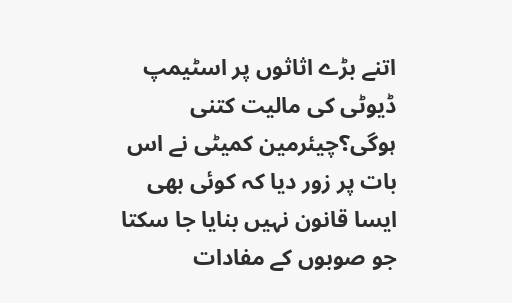اتنے بڑے اثاثوں پر اسٹیمپ ڈیوٹی کی مالیت کتنی ہوگی؟چیئرمین کمیٹی نے اس بات پر زور دیا کہ کوئی بھی ایسا قانون نہیں بنایا جا سکتا جو صوبوں کے مفادات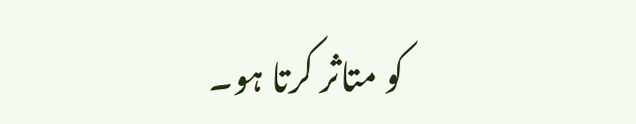کو متاثر کرتا ہو۔